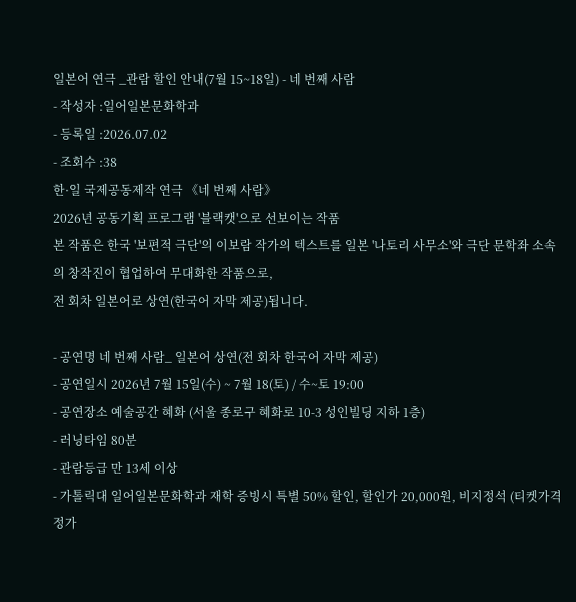일본어 연극 _관람 할인 안내(7월 15~18일) - 네 번째 사람
- 작성자 :일어일본문화학과
- 등록일 :2026.07.02
- 조회수 :38
한·일 국제공동제작 연극 《네 번째 사람》
2026년 공동기획 프로그램 '블랙캣'으로 선보이는 작품
본 작품은 한국 '보편적 극단'의 이보람 작가의 텍스트를 일본 '나토리 사무소'와 극단 문학좌 소속의 창작진이 협업하여 무대화한 작품으로,
전 회차 일본어로 상연(한국어 자막 제공)됩니다.

- 공연명 네 번째 사람_ 일본어 상연(전 회차 한국어 자막 제공)
- 공연일시 2026년 7월 15일(수) ~ 7월 18(토) / 수~토 19:00
- 공연장소 예술공간 혜화 (서울 종로구 혜화로 10-3 성인빌딩 지하 1층)
- 러닝타임 80분
- 관람등급 만 13세 이상
- 가톨릭대 일어일본문화학과 재학 증빙시 특별 50% 할인, 할인가 20,000원, 비지정석 (티켓가격 정가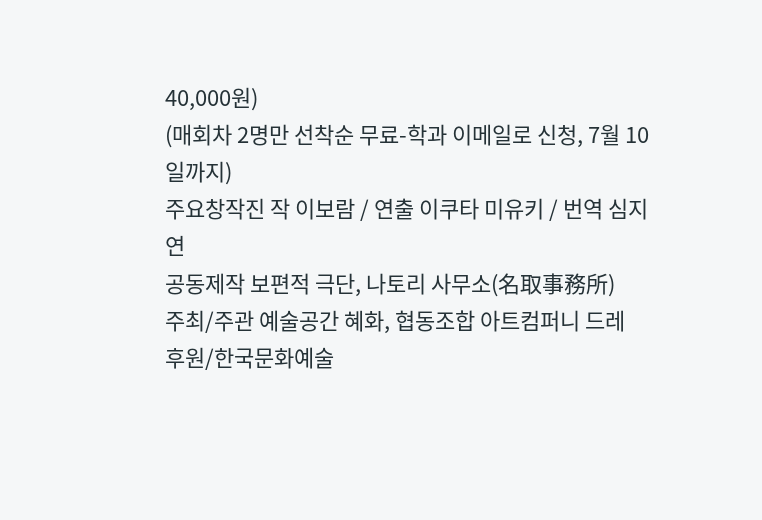40,000원)
(매회차 2명만 선착순 무료-학과 이메일로 신청, 7월 10일까지)
주요창작진 작 이보람 / 연출 이쿠타 미유키 / 번역 심지연
공동제작 보편적 극단, 나토리 사무소(名取事務所)
주최/주관 예술공간 혜화, 협동조합 아트컴퍼니 드레
후원/한국문화예술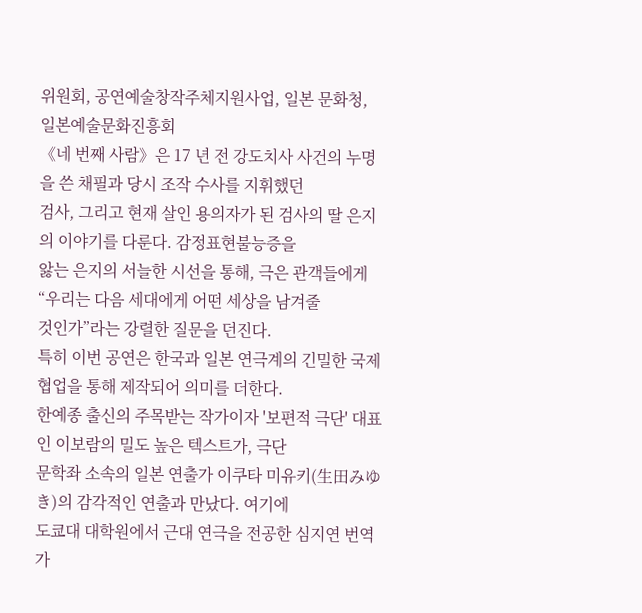위원회, 공연예술창작주체지원사업, 일본 문화청, 일본예술문화진흥회
《네 번째 사람》은 17 년 전 강도치사 사건의 누명을 쓴 채필과 당시 조작 수사를 지휘했던
검사, 그리고 현재 살인 용의자가 된 검사의 딸 은지의 이야기를 다룬다. 감정표현불능증을
앓는 은지의 서늘한 시선을 통해, 극은 관객들에게 “우리는 다음 세대에게 어떤 세상을 남겨줄
것인가”라는 강렬한 질문을 던진다.
특히 이번 공연은 한국과 일본 연극계의 긴밀한 국제 협업을 통해 제작되어 의미를 더한다.
한예종 출신의 주목받는 작가이자 '보편적 극단' 대표인 이보람의 밀도 높은 텍스트가, 극단
문학좌 소속의 일본 연출가 이쿠타 미유키(生田みゆき)의 감각적인 연출과 만났다. 여기에
도쿄대 대학원에서 근대 연극을 전공한 심지연 번역가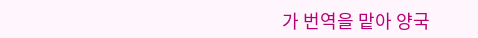가 번역을 맡아 양국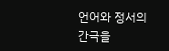언어와 정서의
간극을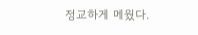정교하게 메웠다.